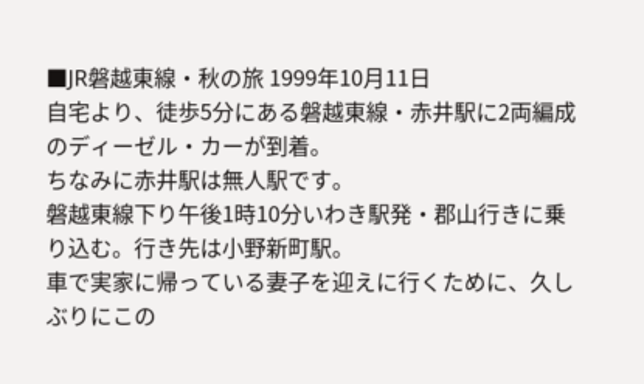■JR磐越東線・秋の旅 1999年10月11日
自宅より、徒歩5分にある磐越東線・赤井駅に2両編成のディーゼル・カーが到着。
ちなみに赤井駅は無人駅です。
磐越東線下り午後1時10分いわき駅発・郡山行きに乗り込む。行き先は小野新町駅。
車で実家に帰っている妻子を迎えに行くために、久しぶりにこの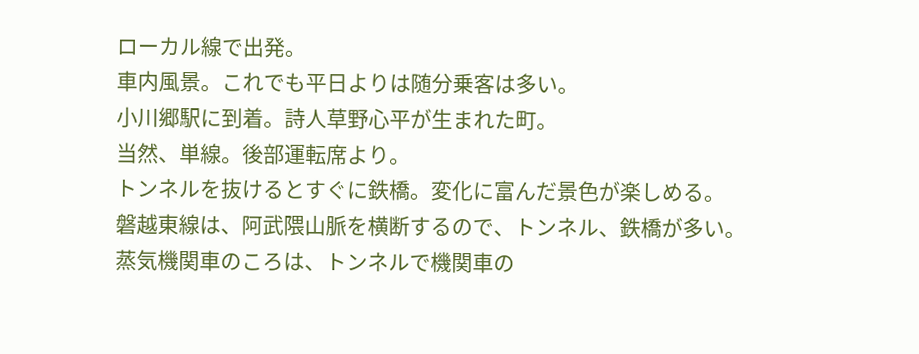ローカル線で出発。
車内風景。これでも平日よりは随分乗客は多い。
小川郷駅に到着。詩人草野心平が生まれた町。
当然、単線。後部運転席より。
トンネルを抜けるとすぐに鉄橋。変化に富んだ景色が楽しめる。
磐越東線は、阿武隈山脈を横断するので、トンネル、鉄橋が多い。
蒸気機関車のころは、トンネルで機関車の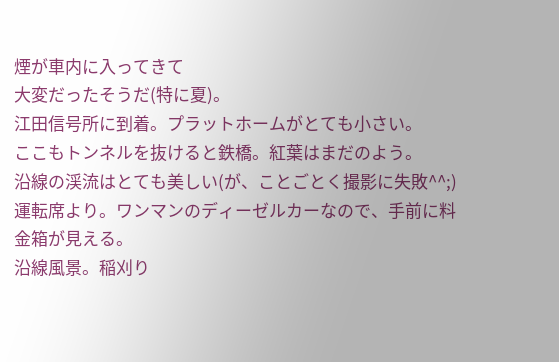煙が車内に入ってきて
大変だったそうだ(特に夏)。
江田信号所に到着。プラットホームがとても小さい。
ここもトンネルを抜けると鉄橋。紅葉はまだのよう。
沿線の渓流はとても美しい(が、ことごとく撮影に失敗^^;)
運転席より。ワンマンのディーゼルカーなので、手前に料金箱が見える。
沿線風景。稲刈り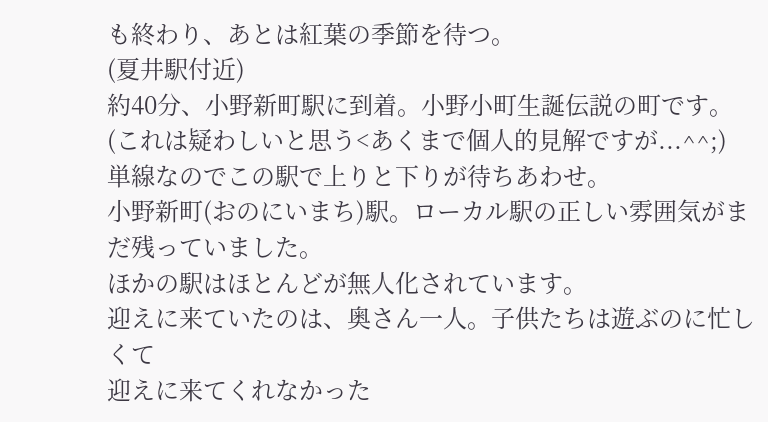も終わり、あとは紅葉の季節を待つ。
(夏井駅付近)
約40分、小野新町駅に到着。小野小町生誕伝説の町です。
(これは疑わしいと思う<あくまで個人的見解ですが...^^;)
単線なのでこの駅で上りと下りが待ちあわせ。
小野新町(おのにいまち)駅。ローカル駅の正しい雰囲気がまだ残っていました。
ほかの駅はほとんどが無人化されています。
迎えに来ていたのは、奥さん一人。子供たちは遊ぶのに忙しくて
迎えに来てくれなかった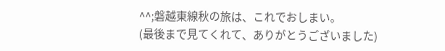^^;磐越東線秋の旅は、これでおしまい。
(最後まで見てくれて、ありがとうございました)